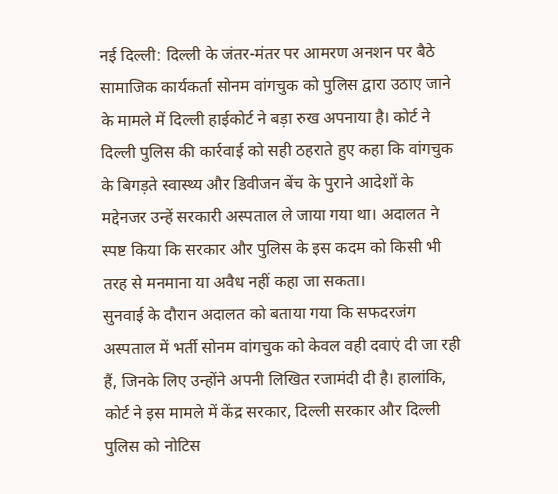नई दिल्ली: दिल्ली के जंतर-मंतर पर आमरण अनशन पर बैठे सामाजिक कार्यकर्ता सोनम वांगचुक को पुलिस द्वारा उठाए जाने के मामले में दिल्ली हाईकोर्ट ने बड़ा रुख अपनाया है। कोर्ट ने दिल्ली पुलिस की कार्रवाई को सही ठहराते हुए कहा कि वांगचुक के बिगड़ते स्वास्थ्य और डिवीजन बेंच के पुराने आदेशों के मद्देनजर उन्हें सरकारी अस्पताल ले जाया गया था। अदालत ने स्पष्ट किया कि सरकार और पुलिस के इस कदम को किसी भी तरह से मनमाना या अवैध नहीं कहा जा सकता।
सुनवाई के दौरान अदालत को बताया गया कि सफदरजंग अस्पताल में भर्ती सोनम वांगचुक को केवल वही दवाएं दी जा रही हैं, जिनके लिए उन्होंने अपनी लिखित रजामंदी दी है। हालांकि, कोर्ट ने इस मामले में केंद्र सरकार, दिल्ली सरकार और दिल्ली पुलिस को नोटिस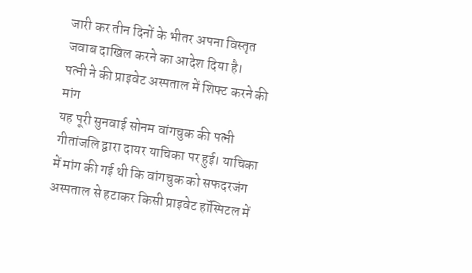जारी कर तीन दिनों के भीतर अपना विस्तृत जवाब दाखिल करने का आदेश दिया है।
पत्नी ने की प्राइवेट अस्पताल में शिफ्ट करने की मांग
यह पूरी सुनवाई सोनम वांगचुक की पत्नी गीतांजलि द्वारा दायर याचिका पर हुई। याचिका में मांग की गई थी कि वांगचुक को सफदरजंग अस्पताल से हटाकर किसी प्राइवेट हॉस्पिटल में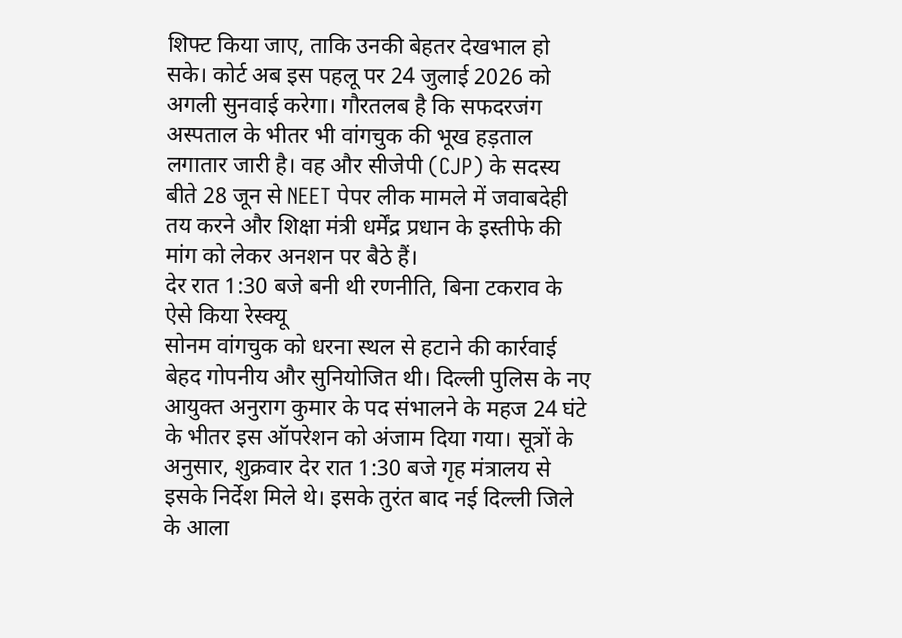शिफ्ट किया जाए, ताकि उनकी बेहतर देखभाल हो सके। कोर्ट अब इस पहलू पर 24 जुलाई 2026 को अगली सुनवाई करेगा। गौरतलब है कि सफदरजंग अस्पताल के भीतर भी वांगचुक की भूख हड़ताल लगातार जारी है। वह और सीजेपी (CJP) के सदस्य बीते 28 जून से NEET पेपर लीक मामले में जवाबदेही तय करने और शिक्षा मंत्री धर्मेंद्र प्रधान के इस्तीफे की मांग को लेकर अनशन पर बैठे हैं।
देर रात 1:30 बजे बनी थी रणनीति, बिना टकराव के ऐसे किया रेस्क्यू
सोनम वांगचुक को धरना स्थल से हटाने की कार्रवाई बेहद गोपनीय और सुनियोजित थी। दिल्ली पुलिस के नए आयुक्त अनुराग कुमार के पद संभालने के महज 24 घंटे के भीतर इस ऑपरेशन को अंजाम दिया गया। सूत्रों के अनुसार, शुक्रवार देर रात 1:30 बजे गृह मंत्रालय से इसके निर्देश मिले थे। इसके तुरंत बाद नई दिल्ली जिले के आला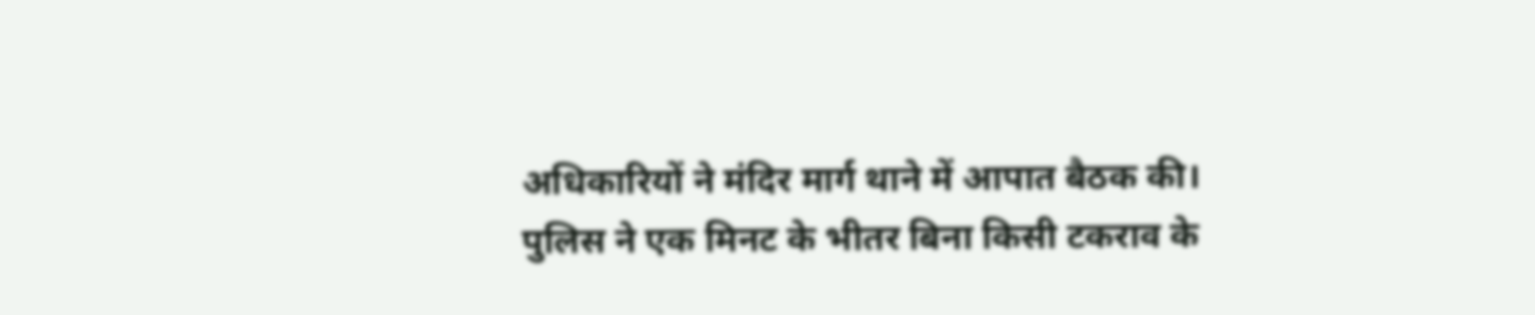अधिकारियों ने मंदिर मार्ग थाने में आपात बैठक की।
पुलिस ने एक मिनट के भीतर बिना किसी टकराव के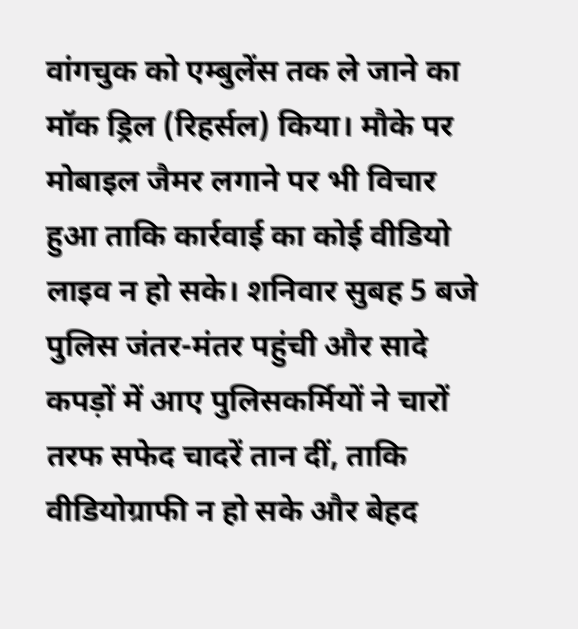वांगचुक को एम्बुलेंस तक ले जाने का मॉक ड्रिल (रिहर्सल) किया। मौके पर मोबाइल जैमर लगाने पर भी विचार हुआ ताकि कार्रवाई का कोई वीडियो लाइव न हो सके। शनिवार सुबह 5 बजे पुलिस जंतर-मंतर पहुंची और सादे कपड़ों में आए पुलिसकर्मियों ने चारों तरफ सफेद चादरें तान दीं, ताकि वीडियोग्राफी न हो सके और बेहद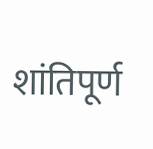शांतिपूर्ण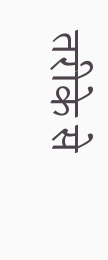तरीके से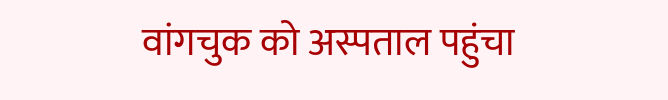वांगचुक को अस्पताल पहुंचा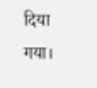दिया गया।